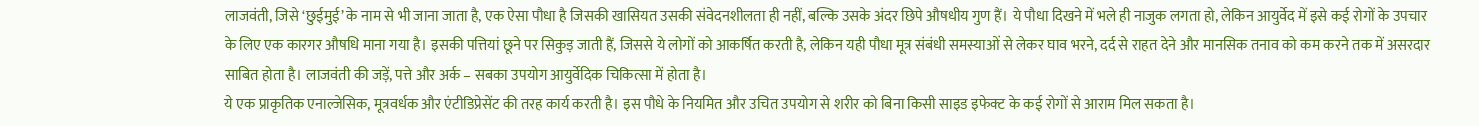लाजवंती, जिसे ‘छुईमुई’ के नाम से भी जाना जाता है, एक ऐसा पौधा है जिसकी खासियत उसकी संवेदनशीलता ही नहीं, बल्कि उसके अंदर छिपे औषधीय गुण हैं। ये पौधा दिखने में भले ही नाजुक लगता हो, लेकिन आयुर्वेद में इसे कई रोगों के उपचार के लिए एक कारगर औषधि माना गया है। इसकी पत्तियां छूने पर सिकुड़ जाती हैं, जिससे ये लोगों को आकर्षित करती है, लेकिन यही पौधा मूत्र संबंधी समस्याओं से लेकर घाव भरने, दर्द से राहत देने और मानसिक तनाव को कम करने तक में असरदार साबित होता है। लाजवंती की जड़ें, पत्ते और अर्क – सबका उपयोग आयुर्वेदिक चिकित्सा में होता है।
ये एक प्राकृतिक एनाल्जेसिक, मूत्रवर्धक और एंटीडिप्रेसेंट की तरह कार्य करती है। इस पौधे के नियमित और उचित उपयोग से शरीर को बिना किसी साइड इफेक्ट के कई रोगों से आराम मिल सकता है।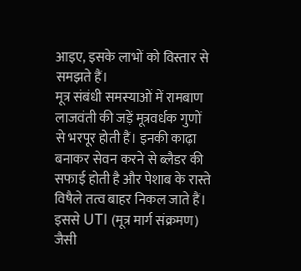आइए, इसके लाभों को विस्तार से समझते हैं।
मूत्र संबंधी समस्याओं में रामबाण
लाजवंती की जड़ें मूत्रवर्धक गुणों से भरपूर होती हैं। इनकी काढ़ा बनाकर सेवन करने से ब्लैडर की सफाई होती है और पेशाब के रास्ते विषैले तत्व बाहर निकल जाते हैं। इससे UTI (मूत्र मार्ग संक्रमण) जैसी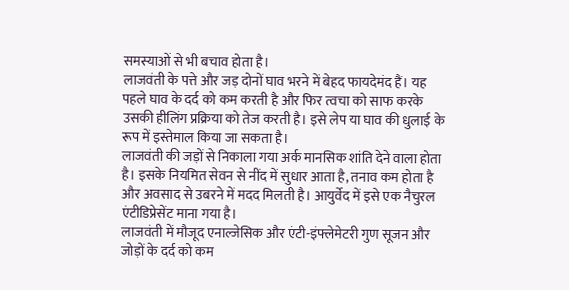समस्याओं से भी बचाव होता है।
लाजवंती के पत्ते और जड़ दोनों घाव भरने में बेहद फायदेमंद हैं। यह पहले घाव के दर्द को कम करती है और फिर त्वचा को साफ करके उसकी हीलिंग प्रक्रिया को तेज करती है। इसे लेप या घाव की धुलाई के रूप में इस्तेमाल किया जा सकता है।
लाजवंती की जड़ों से निकाला गया अर्क मानसिक शांति देने वाला होता है। इसके नियमित सेवन से नींद में सुधार आता है, तनाव कम होता है और अवसाद से उबरने में मदद मिलती है। आयुर्वेद में इसे एक नैचुरल एंटीडिप्रेसेंट माना गया है।
लाजवंती में मौजूद एनाल्जेसिक और एंटी-इंफ्लेमेटरी गुण सूजन और जोड़ों के दर्द को कम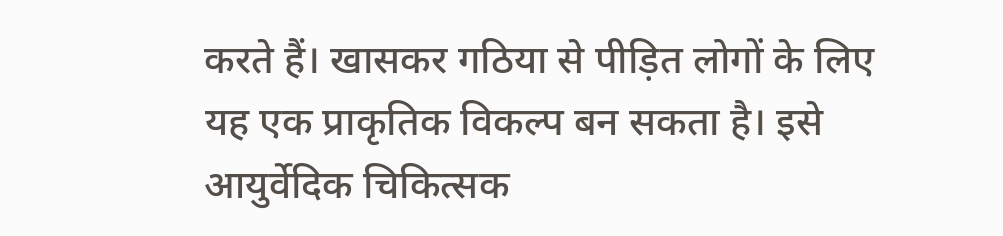करते हैं। खासकर गठिया से पीड़ित लोगों के लिए यह एक प्राकृतिक विकल्प बन सकता है। इसे आयुर्वेदिक चिकित्सक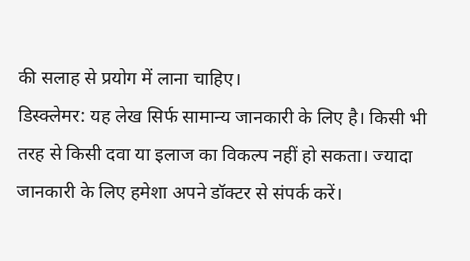की सलाह से प्रयोग में लाना चाहिए।
डिस्क्लेमर: यह लेख सिर्फ सामान्य जानकारी के लिए है। किसी भी तरह से किसी दवा या इलाज का विकल्प नहीं हो सकता। ज्यादा जानकारी के लिए हमेशा अपने डॉक्टर से संपर्क करें।